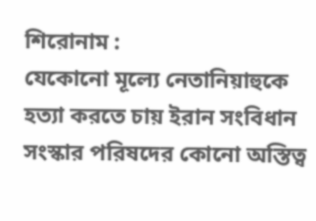শিরোনাম :
যেকোনো মূল্যে নেতানিয়াহুকে হত্যা করতে চায় ইরান সংবিধান সংস্কার পরিষদের কোনো অস্তিত্ব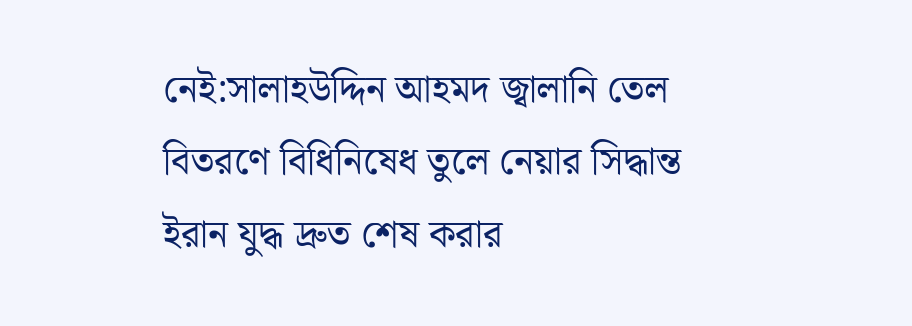নেই:সালাহউদ্দিন আহমদ জ্বালানি তেল বিতরণে বিধিনিষেধ তুলে নেয়ার সিদ্ধান্ত ইরান যুদ্ধ দ্রুত শেষ করার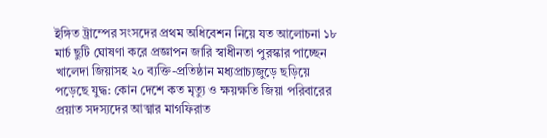ইঙ্গিত ট্রাম্পের সংসদের প্রথম অধিবেশন নিয়ে যত আলোচনা ১৮ মার্চ ছুটি ঘোষণা করে প্রজ্ঞাপন জারি স্বাধীনতা পুরস্কার পাচ্ছেন খালেদা জিয়াসহ ২০ ব্যক্তি-প্রতিষ্ঠান মধ্যপ্রাচ্যজুড়ে ছড়িয়ে পড়েছে যুদ্ধ: কোন দেশে কত মৃত্যু ও ক্ষয়ক্ষতি জিয়া পরিবারের প্রয়াত সদস্যদের আত্মার মাগফিরাত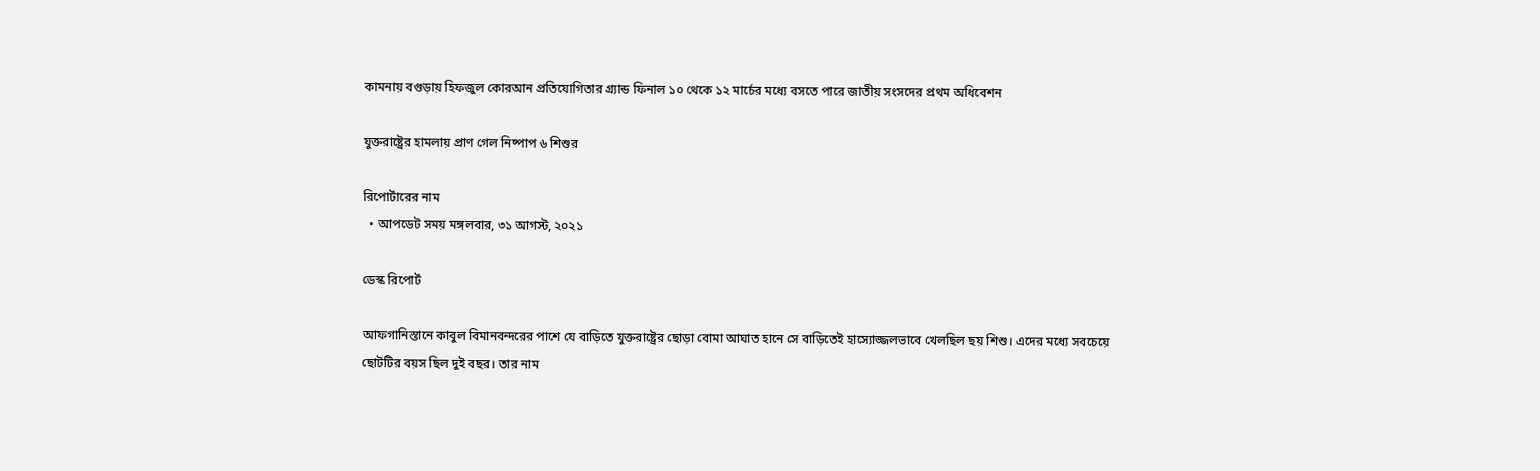কামনায় বগুড়ায় হিফজুল কোরআন প্রতিযোগিতার গ্র্যান্ড ফিনাল ১০ থেকে ১২ মার্চের মধ্যে বসতে পারে জাতীয় সংসদের প্রথম অধিবেশন

যুক্তরাষ্ট্রের হামলায় প্রাণ গেল নিষ্পাপ ৬ শিশুর

রিপোর্টারের নাম
  • আপডেট সময় মঙ্গলবার, ৩১ আগস্ট, ২০২১

ডেস্ক রিপোর্ট

আফগানিস্তানে কাবুল বিমানবন্দরের পাশে যে বাড়িতে যুক্তরাষ্ট্রের ছোড়া বোমা আঘাত হানে সে বাড়িতেই হাস্যোজ্জলভাবে খেলছিল ছয় শিশু। এদের মধ্যে সবচেয়ে ছোটটির বয়স ছিল দুই বছর। তার নাম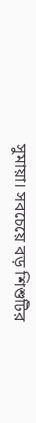সুমায়া। সবচেয়ে বড় শিশুটির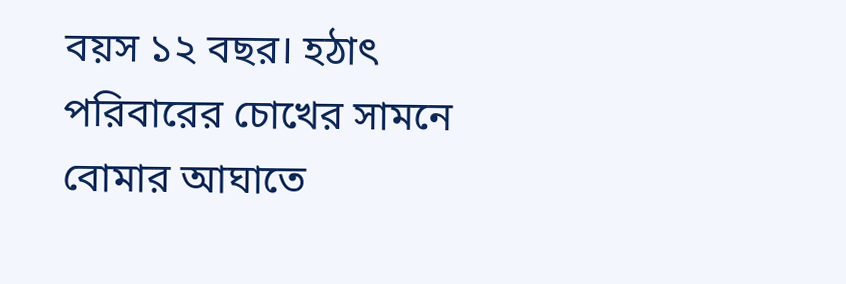বয়স ১২ বছর। হঠাৎ পরিবারের চোখের সামনে বোমার আঘাতে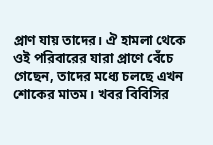প্রাণ যায় তাদের। ঐ হামলা থেকে ওই পরিবারের যারা প্রাণে বেঁচে গেছেন, তাদের মধ্যে চলছে এখন শোকের মাতম। খবর বিবিসির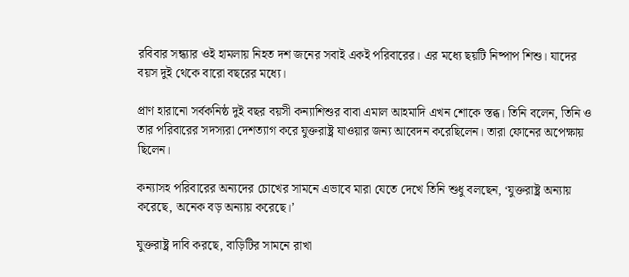রবিবার সন্ধ্যার ওই হামলায় নিহত দশ জনের সবাই একই পরিবারের। এর মধ্যে ছয়টি নিষ্পাপ শিশু। যাদের বয়স দুই থেকে বারো বছরের মধ্যে।

প্রাণ হারানো সর্বকনিষ্ঠ দুই বছর বয়সী কন্যাশিশুর বাবা এমাল আহমাদি এখন শোকে স্তব্ধ। তিনি বলেন, তিনি ও তার পরিবারের সদস্যরা দেশত্যাগ করে যুক্তরাষ্ট্র যাওয়ার জন্য আবেদন করেছিলেন। তারা ফোনের অপেক্ষায় ছিলেন।

কন্যাসহ পরিবারের অন্যদের চোখের সামনে এভাবে মারা যেতে দেখে তিনি শুধু বলছেন, ‘যুক্তরাষ্ট্র অন্যায় করেছে, অনেক বড় অন্যায় করেছে।’

যুক্তরাষ্ট্র দাবি করছে, বাড়িটির সামনে রাখা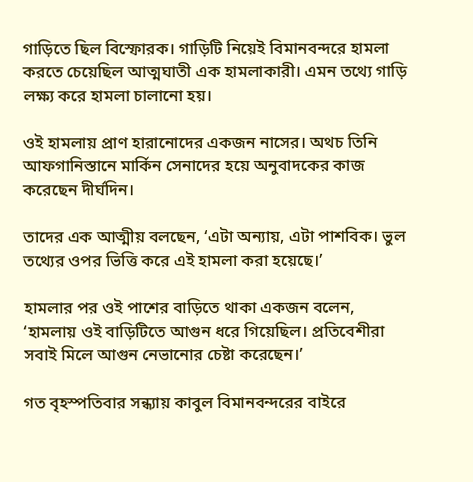গাড়িতে ছিল বিস্ফোরক। গাড়িটি নিয়েই বিমানবন্দরে হামলা করতে চেয়েছিল আত্মঘাতী এক হামলাকারী। এমন তথ্যে গাড়ি লক্ষ্য করে হামলা চালানো হয়।

ওই হামলায় প্রাণ হারানোদের একজন নাসের। অথচ তিনি আফগানিস্তানে মার্কিন সেনাদের হয়ে অনুবাদকের কাজ করেছেন দীর্ঘদিন।

তাদের এক আত্মীয় বলছেন, ‘এটা অন্যায়, এটা পাশবিক। ভুল তথ্যের ওপর ভিত্তি করে এই হামলা করা হয়েছে।’

হামলার পর ওই পাশের বাড়িতে থাকা একজন বলেন, ‘হামলায় ওই বাড়িটিতে আগুন ধরে গিয়েছিল। প্রতিবেশীরা সবাই মিলে আগুন নেভানোর চেষ্টা করেছেন।’

গত বৃহস্পতিবার সন্ধ্যায় কাবুল বিমানবন্দরের বাইরে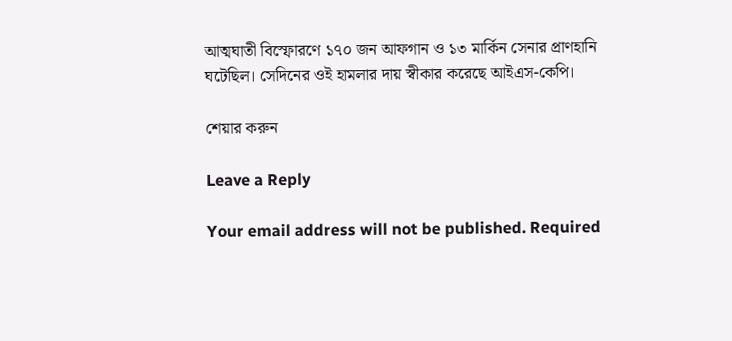আত্মঘাতী বিস্ফোরণে ১৭০ জন আফগান ও ১৩ মার্কিন সেনার প্রাণহানি ঘটেছিল। সেদিনের ওই হামলার দায় স্বীকার করেছে আইএস-কেপি।

শেয়ার করুন

Leave a Reply

Your email address will not be published. Required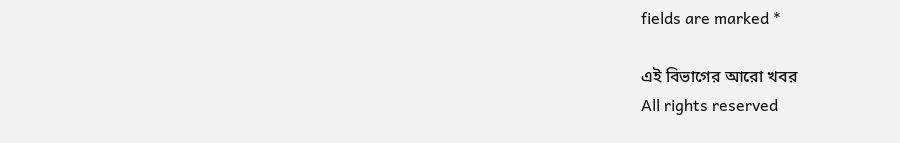fields are marked *

এই বিভাগের আরো খবর
All rights reserved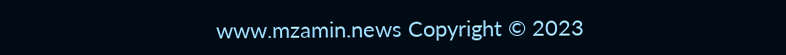www.mzamin.news Copyright © 2023